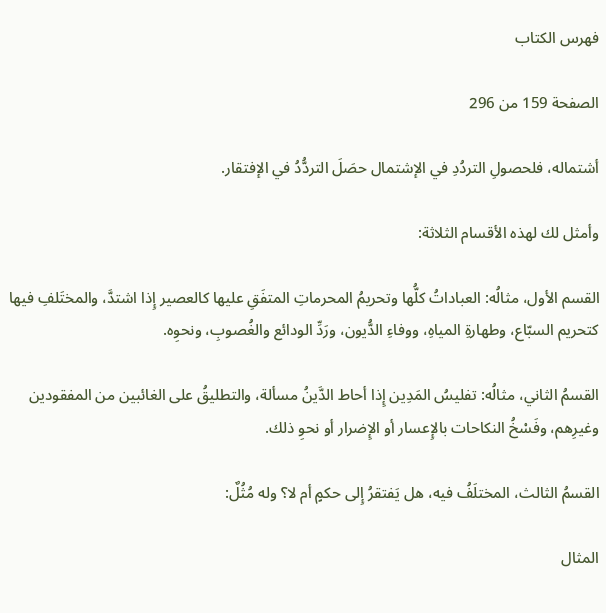فهرس الكتاب

الصفحة 159 من 296

أشتماله، فلحصولِ التردُدِ في الإشتمال حصَلَ التردُّدُ في الإفتقار.

وأمثل لك لهذه الأقسام الثلاثة:

القسم الأول، مثالُه: العباداتُ كلُّها وتحريمُ المحرماتِ المتفَقِ عليها كالعصير إِذا اشتدَّ، والمختَلفِ فيها كتحريم السبّاع، وطهارةِ المياهِ، ووفاءِ الدُّيون، ورَدِّ الودائع والغُصوبِ، ونحوِه.

القسمُ الثاني، مثالُه: تفليسُ المَدِين إِذا أحاط الدَّينُ مسألة، والتطليقُ على الغائبين من المفقودين وغيرِهم، وفَسْخُ النكاحات بالإِعسار أو الإِضرار أو نحوِ ذلك.

القسمُ الثالث، المختلَفُ فيه، هل يَفتقرُ إِلى حكمٍ أم لا؟ وله مُثُلٌ:

المثال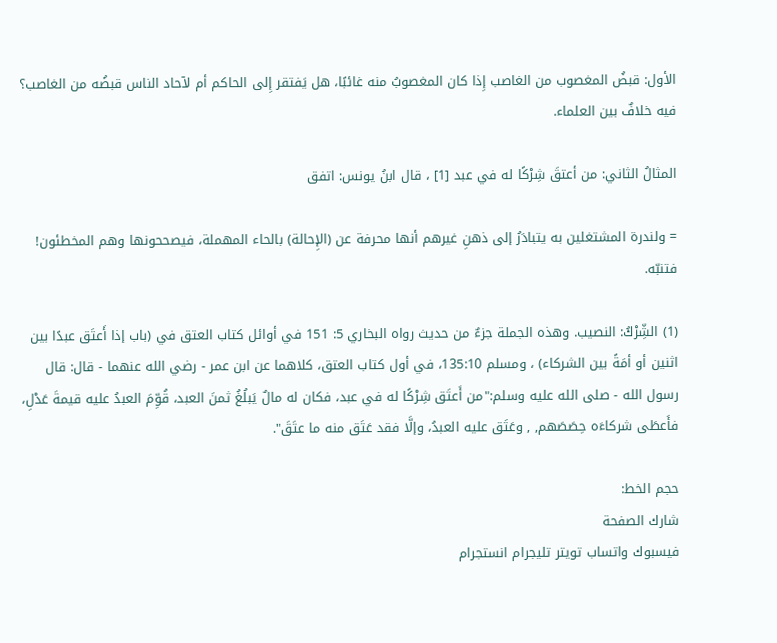الأول: قبضُ المغصوب من الغاصب إِذا كان المغصوبُ منه غائبًا، هل يَفتقر إِلى الحاكم أم لآحاد الناس قبضُه من الغاصب؟ فيه خلافٌ بين العلماء.

المثالُ الثاني: من أعتقَ شِرْكًا له في عبد [1] ، قال ابنُ يونس: اتفق

= ولندرة المشتغلين به يتبادَرُ إلى ذهنِ غيرهم أنها محرفة عن (الإِحالة) بالحاء المهملة، فيصححونها وهم المخطئون! فتنبّه.

(1) الشِّرْكُ: النصيب. وهذه الجملة جزءٌ من حديث رواه البخاري 5: 151 في أوائل كتاب العتق في (باب إذا أَعتَق عبدًا بين اثنين أو أمَةً بين الشركاء) ، ومسلم 135:10، في أول كتاب العتق، كلاهما عن ابن عمر - رضي الله عنهما - قال: قال رسول الله - صلى الله عليه وسلم:"من أَعتَق شِرْكًا له في عبد، فكان له مالٌ يَبلُغُ ثمنَ العبد، قُوِّمَ العبدُ عليه قيمةَ عَدْلِ، فأَعطَى شركاءَه حِصَصَهم, , وعَتَق عليه العبدُ، وإلَّا فقد عَتَق منه ما عتَقَ".

حجم الخط:
شارك الصفحة
فيسبوك واتساب تويتر تليجرام انستجرام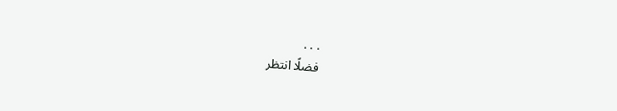. . .
فضلًا انتظر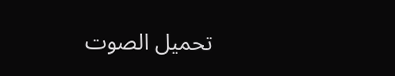تحميل الصوت